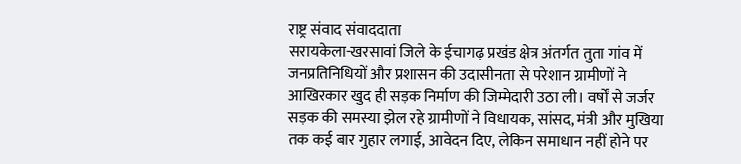राष्ट्र संवाद संवाददाता
सरायकेला-खरसावां जिले के ईचागढ़ प्रखंड क्षेत्र अंतर्गत तुता गांव में जनप्रतिनिधियों और प्रशासन की उदासीनता से परेशान ग्रामीणों ने आखिरकार खुद ही सड़क निर्माण की जिम्मेदारी उठा ली। वर्षों से जर्जर सड़क की समस्या झेल रहे ग्रामीणों ने विधायक, सांसद, मंत्री और मुखिया तक कई बार गुहार लगाई, आवेदन दिए, लेकिन समाधान नहीं होने पर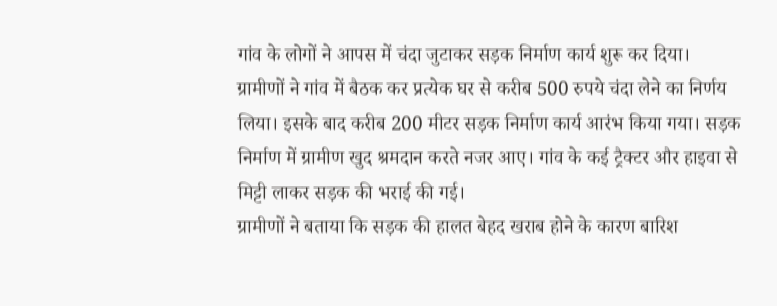गांव के लोगों ने आपस में चंदा जुटाकर सड़क निर्माण कार्य शुरू कर दिया।
ग्रामीणों ने गांव में बैठक कर प्रत्येक घर से करीब 500 रुपये चंदा लेने का निर्णय लिया। इसके बाद करीब 200 मीटर सड़क निर्माण कार्य आरंभ किया गया। सड़क निर्माण में ग्रामीण खुद श्रमदान करते नजर आए। गांव के कई ट्रैक्टर और हाइवा से मिट्टी लाकर सड़क की भराई की गई।
ग्रामीणों ने बताया कि सड़क की हालत बेहद खराब होने के कारण बारिश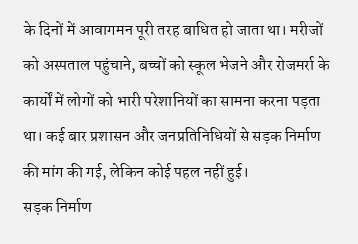के दिनों में आवागमन पूरी तरह बाधित हो जाता था। मरीजों को अस्पताल पहुंचाने, बच्चों को स्कूल भेजने और रोजमर्रा के कार्यों में लोगों को भारी परेशानियों का सामना करना पड़ता था। कई बार प्रशासन और जनप्रतिनिधियों से सड़क निर्माण की मांग की गई, लेकिन कोई पहल नहीं हुई।
सड़क निर्माण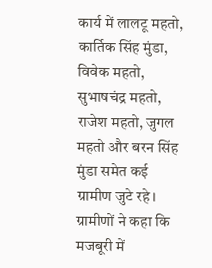कार्य में लालटू महतो, कार्तिक सिंह मुंडा, विवेक महतो, सुभाषचंद्र महतो, राजेश महतो, जुगल महतो और बरन सिंह मुंडा समेत कई ग्रामीण जुटे रहे। ग्रामीणों ने कहा कि मजबूरी में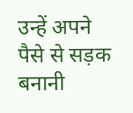उन्हें अपने पैसे से सड़क बनानी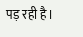पड़ रही है।